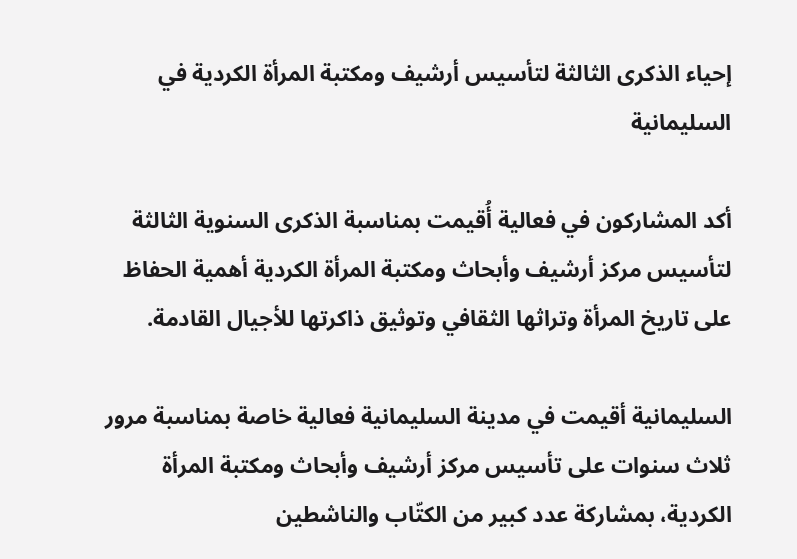إحياء الذكرى الثالثة لتأسيس أرشيف ومكتبة المرأة الكردية في السليمانية

أكد المشاركون في فعالية أُقيمت بمناسبة الذكرى السنوية الثالثة لتأسيس مركز أرشيف وأبحاث ومكتبة المرأة الكردية أهمية الحفاظ على تاريخ المرأة وتراثها الثقافي وتوثيق ذاكرتها للأجيال القادمة.

السليمانية أقيمت في مدينة السليمانية فعالية خاصة بمناسبة مرور ثلاث سنوات على تأسيس مركز أرشيف وأبحاث ومكتبة المرأة الكردية، بمشاركة عدد كبير من الكتّاب والناشطين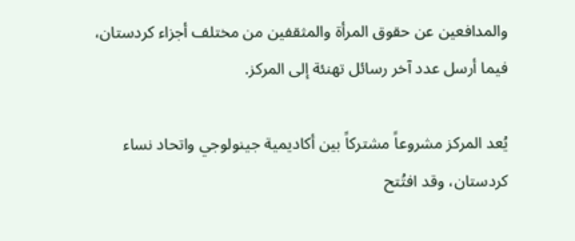والمدافعين عن حقوق المرأة والمثقفين من مختلف أجزاء كردستان، فيما أرسل عدد آخر رسائل تهنئة إلى المركز.

يُعد المركز مشروعاً مشتركاً بين أكاديمية جينولوجي واتحاد نساء كردستان، وقد افتُتح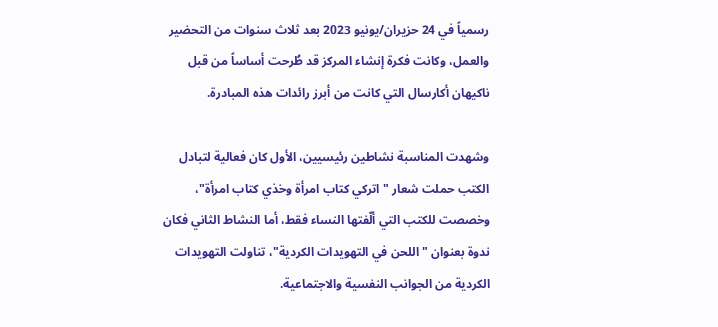رسمياً في 24 حزيران/يونيو 2023 بعد ثلاث سنوات من التحضير والعمل، وكانت فكرة إنشاء المركز قد طُرحت أساساً من قبل ناكيهان أكارسال التي كانت من أبرز رائدات هذه المبادرة.

وشهدت المناسبة نشاطين رئيسيين، الأول كان فعالية لتبادل الكتب حملت شعار "اتركي كتاب امرأة وخذي كتاب امرأة"، وخصصت للكتب التي ألّفتها النساء فقط، أما النشاط الثاني فكان ندوة بعنوان "اللحن في التهويدات الكردية"، تناولت التهويدات الكردية من الجوانب النفسية والاجتماعية.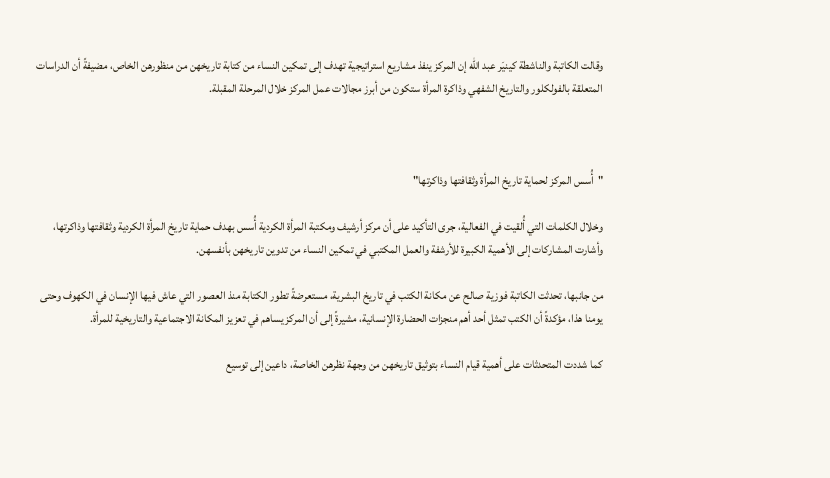وقالت الكاتبة والناشطة كينيَر عبد الله إن المركز ينفذ مشاريع استراتيجية تهدف إلى تمكين النساء من كتابة تاريخهن من منظورهن الخاص، مضيفةً أن الدراسات المتعلقة بالفولكلور والتاريخ الشفهي وذاكرة المرأة ستكون من أبرز مجالات عمل المركز خلال المرحلة المقبلة.



"أُسس المركز لحماية تاريخ المرأة وثقافتها وذاكرتها"

وخلال الكلمات التي أُلقيت في الفعالية، جرى التأكيد على أن مركز أرشيف ومكتبة المرأة الكردية أُسس بهدف حماية تاريخ المرأة الكردية وثقافتها وذاكرتها، وأشارت المشاركات إلى الأهمية الكبيرة للأرشفة والعمل المكتبي في تمكين النساء من تدوين تاريخهن بأنفسهن.

من جانبها، تحدثت الكاتبة فوزية صالح عن مكانة الكتب في تاريخ البشرية، مستعرضةً تطور الكتابة منذ العصور التي عاش فيها الإنسان في الكهوف وحتى يومنا هذا، مؤكدةً أن الكتب تمثل أحد أهم منجزات الحضارة الإنسانية، مشيرةً إلى أن المركز يساهم في تعزيز المكانة الاجتماعية والتاريخية للمرأة.

كما شددت المتحدثات على أهمية قيام النساء بتوثيق تاريخهن من وجهة نظرهن الخاصة، داعين إلى توسيع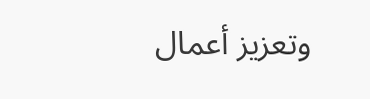وتعزيز أعمال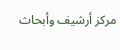مركز أرشيف وأبحاث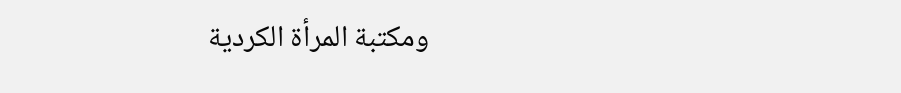ومكتبة المرأة الكردية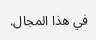في هذا المجال.